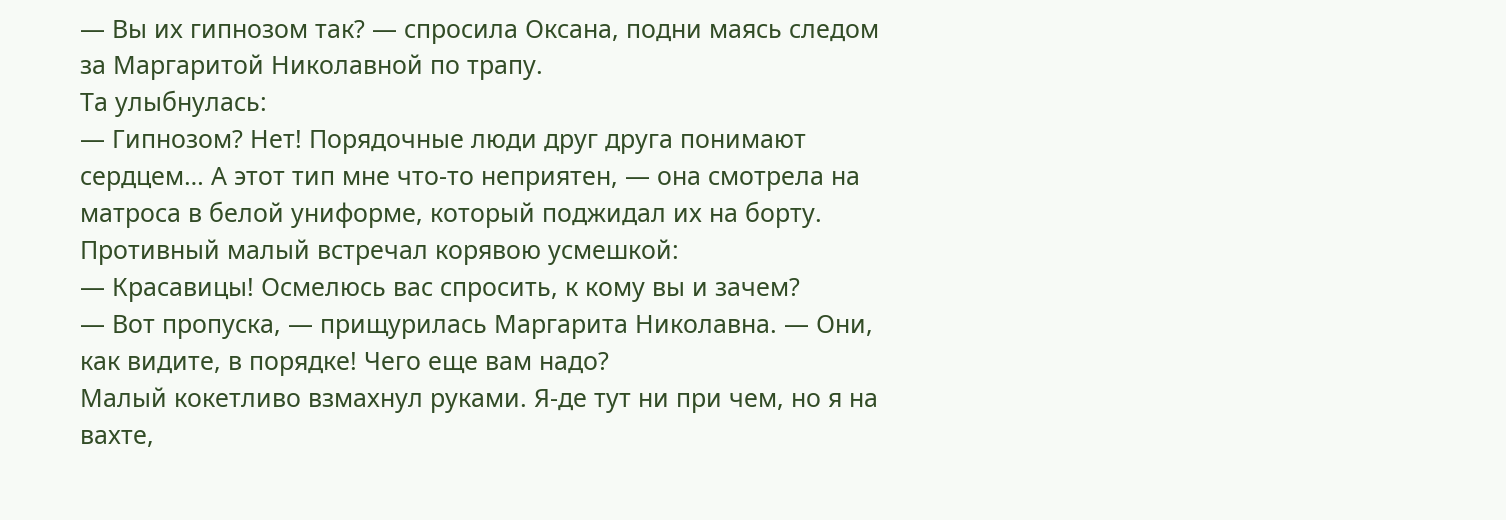— Вы их гипнозом так? — спросила Оксана, подни маясь следом за Маргаритой Николавной по трапу.
Та улыбнулась:
— Гипнозом? Нет! Порядочные люди друг друга понимают сердцем… А этот тип мне что-то неприятен, — она смотрела на матроса в белой униформе, который поджидал их на борту.
Противный малый встречал корявою усмешкой:
— Красавицы! Осмелюсь вас спросить, к кому вы и зачем?
— Вот пропуска, — прищурилась Маргарита Николавна. — Они, как видите, в порядке! Чего еще вам надо?
Малый кокетливо взмахнул руками. Я-де тут ни при чем, но я на вахте,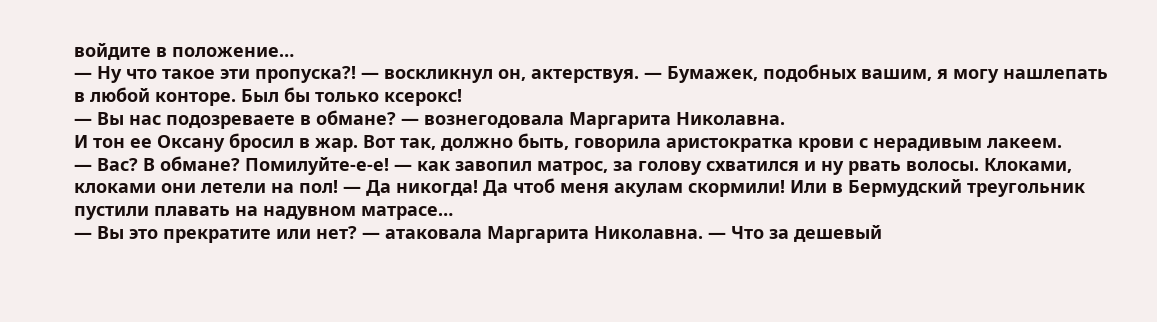войдите в положение…
— Ну что такое эти пропуска?! — воскликнул он, актерствуя. — Бумажек, подобных вашим, я могу нашлепать в любой конторе. Был бы только ксерокс!
— Вы нас подозреваете в обмане? — вознегодовала Маргарита Николавна.
И тон ее Оксану бросил в жар. Вот так, должно быть, говорила аристократка крови с нерадивым лакеем.
— Вас? В обмане? Помилуйте-е-е! — как завопил матрос, за голову схватился и ну рвать волосы. Клоками, клоками они летели на пол! — Да никогда! Да чтоб меня акулам скормили! Или в Бермудский треугольник пустили плавать на надувном матрасе…
— Вы это прекратите или нет? — атаковала Маргарита Николавна. — Что за дешевый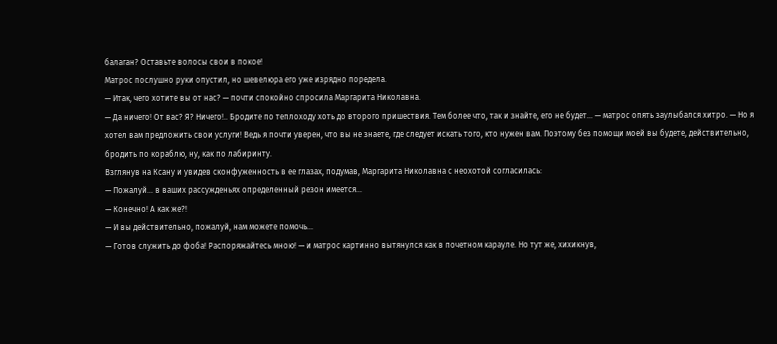балаган? Оставьте волосы свои в покое!
Матрос послушно руки опустил, но шевелюра его уже изрядно поредела.
— Итак, чего хотите вы от нас? — почти спокойно спросила Маргарита Николавна.
— Да ничего! От вас? Я? Ничего!.. Бродите по теплоходу хоть до второго пришествия. Тем более что, так и знайте, его не будет… — матрос опять заулыбался хитро. — Но я хотел вам предложить свои услуги! Ведь я почти уверен, что вы не знаете, где следует искать того, кто нужен вам. Поэтому без помощи моей вы будете, действительно, бродить по кораблю, ну, как по лабиринту.
Взглянув на Ксану и увидев сконфуженность в ее глазах, подумав, Маргарита Николавна с неохотой согласилась:
— Пожалуй… в ваших рассужденьях определенный резон имеется…
— Конечно! А как же?!
— И вы действительно, пожалуй, нам можете помочь…
— Готов служить до фоба! Распоряжайтесь мною! — и матрос картинно вытянулся как в почетном карауле. Но тут же, хихикнув,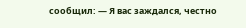сообщил: — Я вас заждался, честно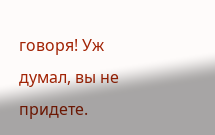говоря! Уж думал, вы не придете.